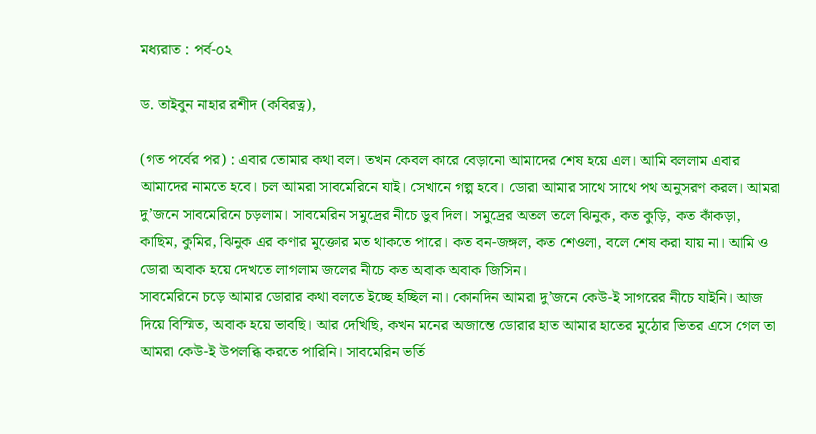মধ্যরাত : পর্ব-০২

ড. তাইবুন নাহার রশীদ (কবিরত্ন),

(গত পর্বের পর) : এবার তোমার কথা বল। তখন কেবল কারে বেড়ানো আমাদের শেষ হয়ে এল। আমি বললাম এবার আমাদের নামতে হবে। চল আমরা সাবমেরিনে যাই। সেখানে গল্প হবে। ডোরা আমার সাথে সাথে পথ অনুসরণ করল। আমরা দু’জনে সাবমেরিনে চড়লাম। সাবমেরিন সমুদ্রের নীচে ডুব দিল। সমুদ্রের অতল তলে ঝিনুক, কত কুড়ি, কত কাঁকড়া, কাছিম, কুমির, ঝিনুক এর কণার মুক্তোর মত থাকতে পারে। কত বন-জঙ্গল, কত শেওলা, বলে শেষ করা যায় না। আমি ও ডোরা অবাক হয়ে দেখতে লাগলাম জলের নীচে কত অবাক অবাক জিসিন।
সাবমেরিনে চড়ে আমার ডোরার কথা বলতে ইচ্ছে হচ্ছিল না। কোনদিন আমরা দু’জনে কেউ-ই সাগরের নীচে যাইনি। আজ দিয়ে বিস্মিত, অবাক হয়ে ভাবছি। আর দেখিছি, কখন মনের অজান্তে ডোরার হাত আমার হাতের মুঠোর ভিতর এসে গেল তা আমরা কেউ-ই উপলব্ধি করতে পারিনি। সাবমেরিন ভর্তি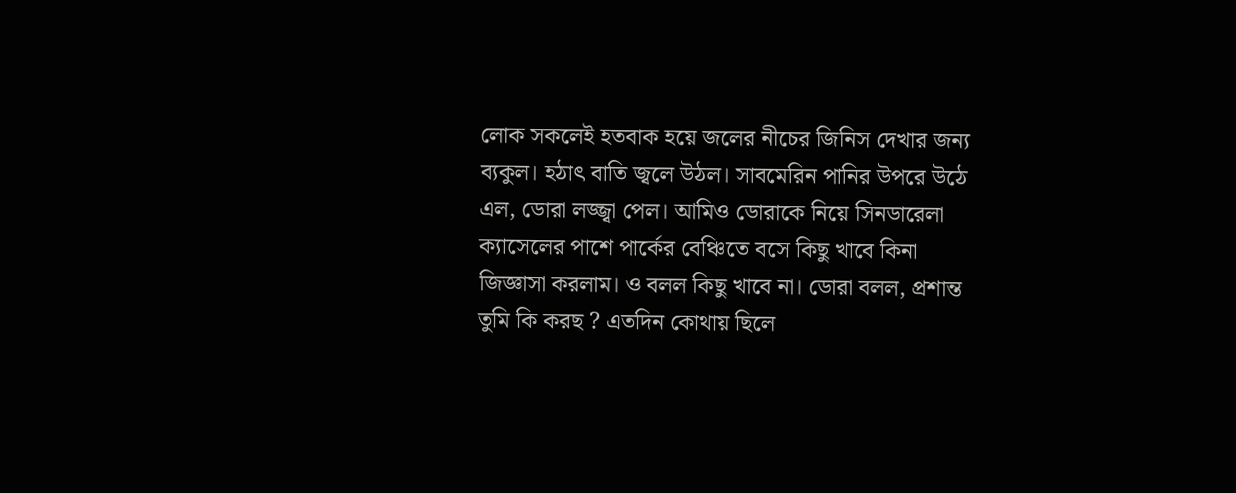লোক সকলেই হতবাক হয়ে জলের নীচের জিনিস দেখার জন্য ব্যকুল। হঠাৎ বাতি জ্বলে উঠল। সাবমেরিন পানির উপরে উঠে এল, ডোরা লজ্জ্বা পেল। আমিও ডোরাকে নিয়ে সিনডারেলা ক্যাসেলের পাশে পার্কের বেঞ্চিতে বসে কিছু খাবে কিনা জিজ্ঞাসা করলাম। ও বলল কিছু খাবে না। ডোরা বলল, প্রশান্ত তুমি কি করছ ? এতদিন কোথায় ছিলে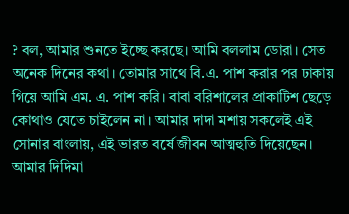? বল, আমার শুনতে ইচ্ছে করছে। আমি বললাম ডোরা। সেত অনেক দিনের কথা। তোমার সাথে বি.এ. পাশ করার পর ঢাকায় গিয়ে আমি এম. এ. পাশ করি। বাবা বরিশালের প্রাকাটিশ ছেড়ে কোথাও যেতে চাইলেন না। আমার দাদা মশায় সকলেই এই সোনার বাংলায়, এই ভারত বর্ষে জীবন আত্মহুতি দিয়েছেন। আমার দিদিমা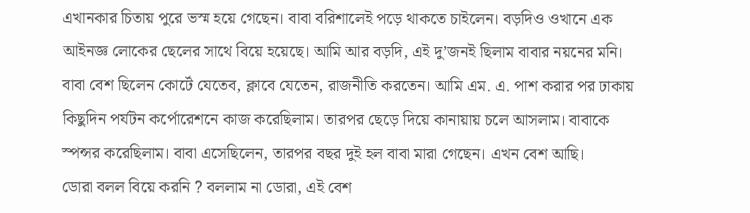এখানকার চিতায় পুরে ভস্ম হয়ে গেছেন। বাবা বরিশালেই পড়ে থাকতে চাইলেন। বড়দিও ওখানে এক আইনজ্ঞ লোকের ছেলের সাথে বিয়ে হয়েছে। আমি আর বড়দি, এই দু’জনই ছিলাম বাবার নয়নের মনি। বাবা বেশ ছিলেন কোর্টে যেতেব, ক্লাবে যেতেন, রাজনীতি করতেন। আমি এম. এ. পাশ করার পর ঢাকায় কিছুদিন পর্যটন কর্পোরেশনে কাজ করেছিলাম। তারপর ছেড়ে দিয়ে কানায়ায় চলে আসলাম। বাবাকে স্পন্সর করেছিলাম। বাবা এসেছিলেন, তারপর বছর দুই হল বাবা মারা গেছেন। এখন বেশ আছি।
ডোরা বলল বিয়ে করনি ? বললাম না ডোরা, এই বেশ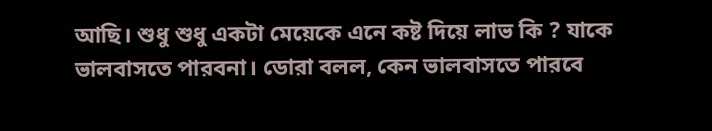আছি। শুধু শুধু একটা মেয়েকে এনে কষ্ট দিয়ে লাভ কি ? যাকে ভালবাসতে পারবনা। ডোরা বলল, কেন ভালবাসতে পারবে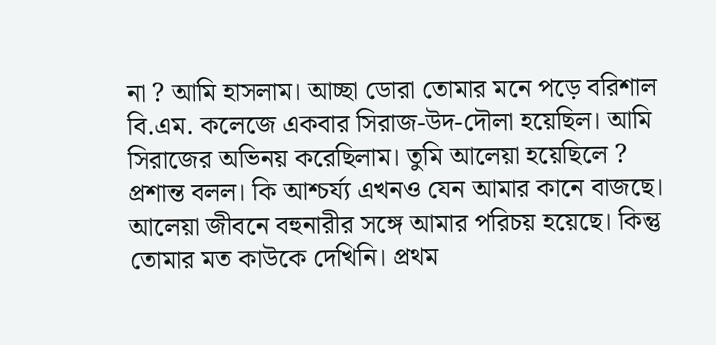না ? আমি হাসলাম। আচ্ছা ডোরা তোমার মনে পড়ে বরিশাল বি.এম. কলেজে একবার সিরাজ-উদ-দৌলা হয়েছিল। আমি সিরাজের অভিনয় করেছিলাম। তুমি আলেয়া হয়েছিলে ? প্রশান্ত বলল। কি আশ্চর্য্য এখনও যেন আমার কানে বাজছে। আলেয়া জীবনে বহুনারীর সঙ্গে আমার পরিচয় হয়েছে। কিন্তু তোমার মত কাউকে দেখিনি। প্রথম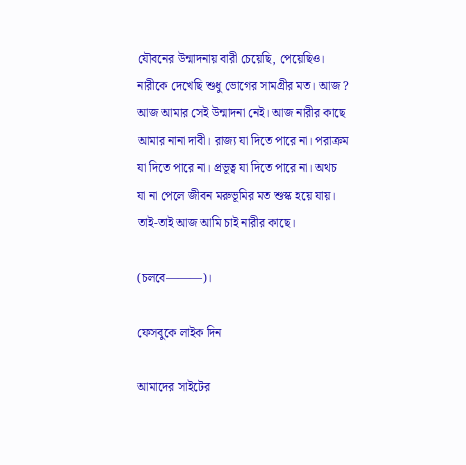যৌবনের উন্মাদনায় বারী চেয়েছি, পেয়েছিও। নারীকে দেখেছি শুধু ভোগের সামগ্রীর মত। আজ ? আজ আমার সেই উন্মাদনা নেই। আজ নারীর কাছে আমার নানা দাবী। রাজ্য যা দিতে পারে না। পরাক্রম যা দিতে পারে না। প্রভূত্ব যা দিতে পারে না। অথচ যা না পেলে জীবন মরুভূমির মত শুস্ক হয়ে যায়। তাই-তাই আজ আমি চাই নারীর কাছে।

(চলবে———)।

ফেসবুকে লাইক দিন

আমাদের সাইটের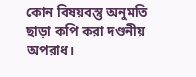কোন বিষয়বস্তু অনুমতি ছাড়া কপি করা দণ্ডনীয় অপরাধ।